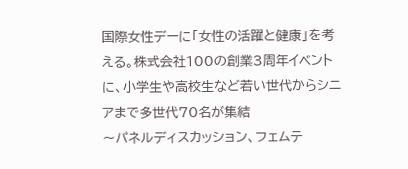国際女性デーに「女性の活躍と健康」を考える。株式会社100の創業3周年イベントに、小学生や高校生など若い世代からシニアまで多世代70名が集結
〜パネルディスカッション、フェムテ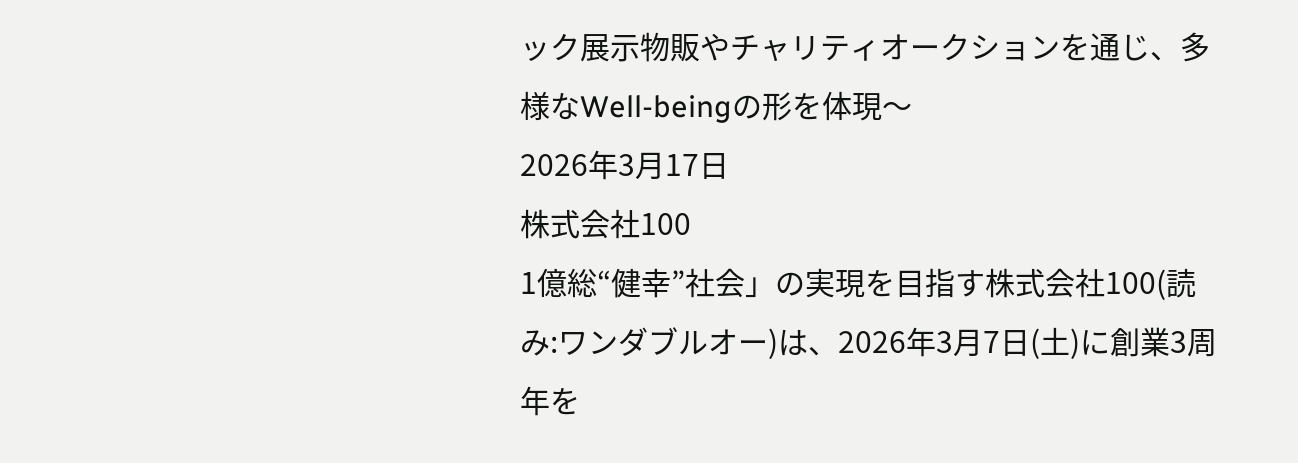ック展示物販やチャリティオークションを通じ、多様なWell-beingの形を体現〜
2026年3月17日
株式会社100
1億総“健幸”社会」の実現を目指す株式会社100(読み:ワンダブルオー)は、2026年3月7日(土)に創業3周年を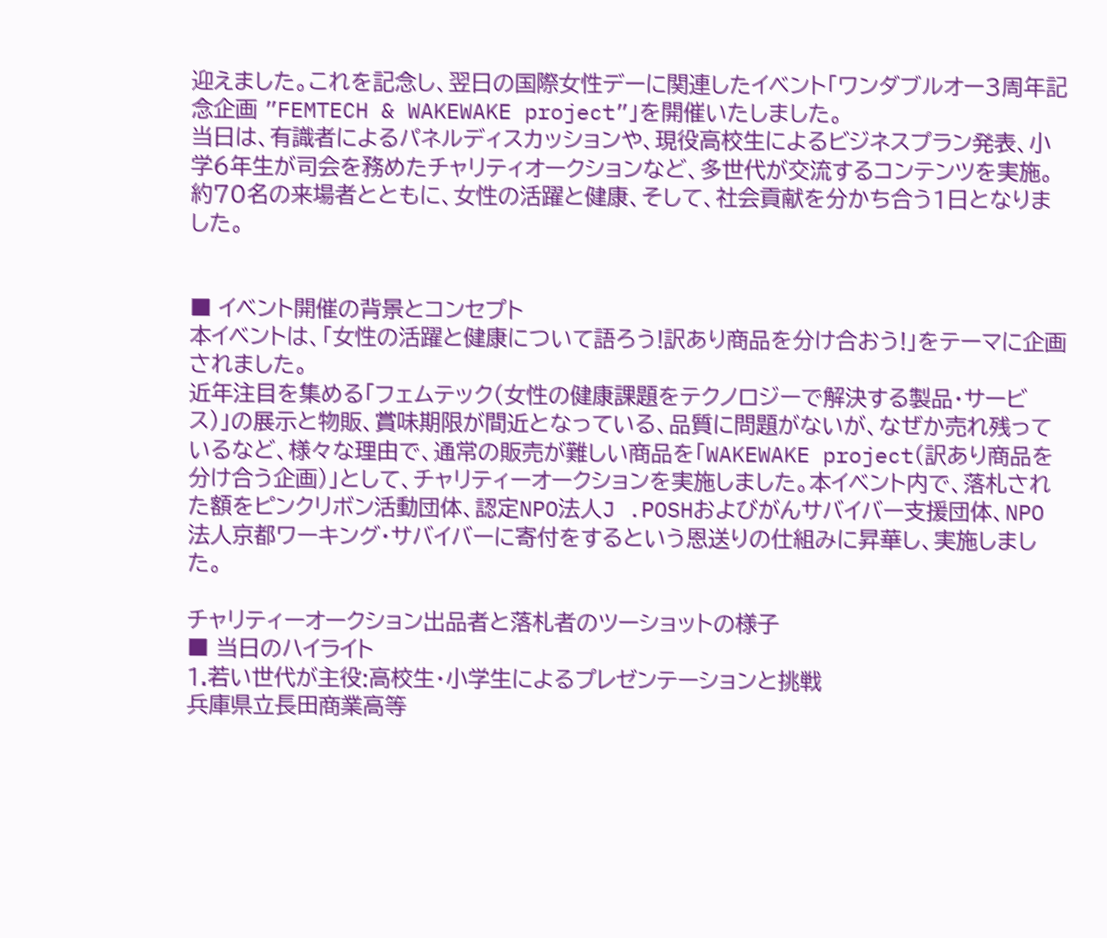迎えました。これを記念し、翌日の国際女性デーに関連したイベント「ワンダブルオー3周年記念企画 ”FEMTECH & WAKEWAKE project”」を開催いたしました。
当日は、有識者によるパネルディスカッションや、現役高校生によるビジネスプラン発表、小学6年生が司会を務めたチャリティオークションなど、多世代が交流するコンテンツを実施。約70名の来場者とともに、女性の活躍と健康、そして、社会貢献を分かち合う1日となりました。


■ イベント開催の背景とコンセプト
本イベントは、「女性の活躍と健康について語ろう!訳あり商品を分け合おう!」をテーマに企画されました。
近年注目を集める「フェムテック(女性の健康課題をテクノロジーで解決する製品・サービス)」の展示と物販、賞味期限が間近となっている、品質に問題がないが、なぜか売れ残っているなど、様々な理由で、通常の販売が難しい商品を「WAKEWAKE project(訳あり商品を分け合う企画)」として、チャリティーオークションを実施しました。本イベント内で、落札された額をピンクリボン活動団体、認定NPO法人J .POSHおよびがんサバイバー支援団体、NPO法人京都ワーキング・サバイバーに寄付をするという恩送りの仕組みに昇華し、実施しました。

チャリティーオークション出品者と落札者のツーショットの様子
■ 当日のハイライト
1.若い世代が主役:高校生・小学生によるプレゼンテーションと挑戦
兵庫県立長田商業高等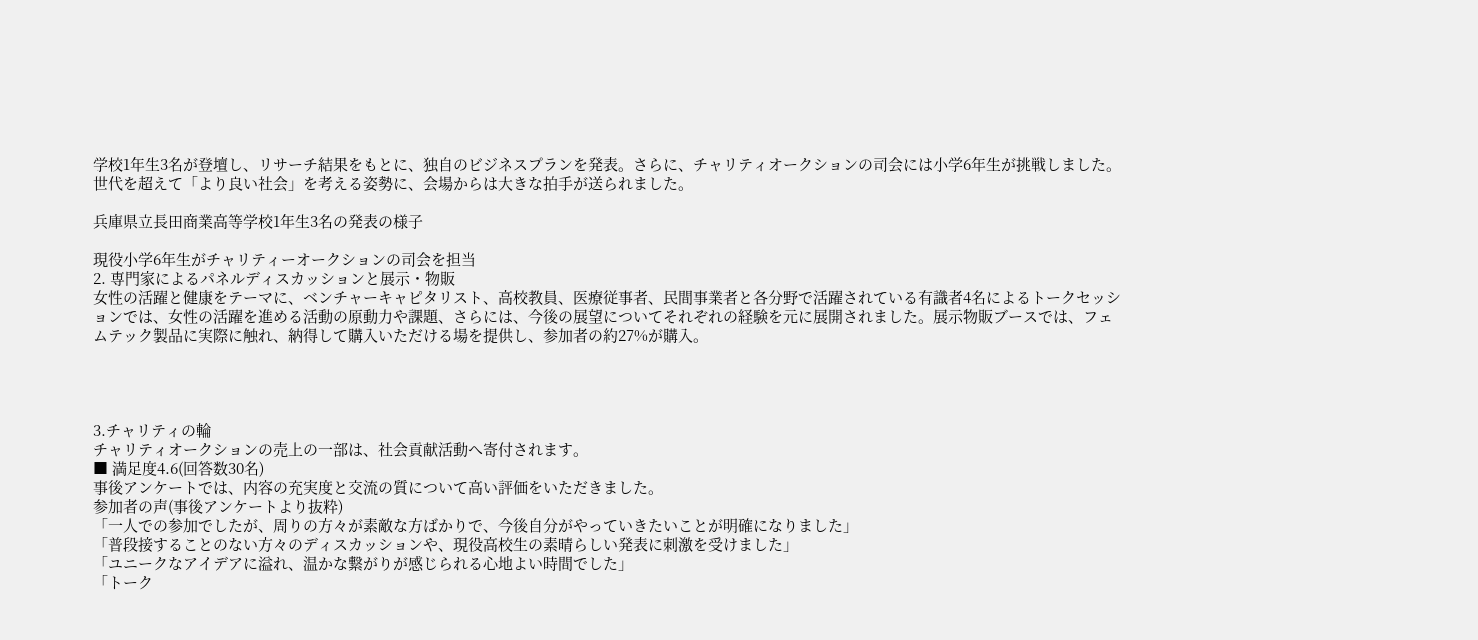学校1年生3名が登壇し、リサーチ結果をもとに、独自のビジネスプランを発表。さらに、チャリティオークションの司会には小学6年生が挑戦しました。世代を超えて「より良い社会」を考える姿勢に、会場からは大きな拍手が送られました。

兵庫県立長田商業高等学校1年生3名の発表の様子

現役小学6年生がチャリティーオークションの司会を担当
2. 専門家によるパネルディスカッションと展示・物販
女性の活躍と健康をテーマに、ベンチャーキャピタリスト、高校教員、医療従事者、民間事業者と各分野で活躍されている有識者4名によるトークセッションでは、女性の活躍を進める活動の原動力や課題、さらには、今後の展望についてそれぞれの経験を元に展開されました。展示物販ブースでは、フェムテック製品に実際に触れ、納得して購入いただける場を提供し、参加者の約27%が購入。




3.チャリティの輪
チャリティオークションの売上の一部は、社会貢献活動へ寄付されます。
■ 満足度4.6(回答数30名)
事後アンケートでは、内容の充実度と交流の質について高い評価をいただきました。
参加者の声(事後アンケートより抜粋)
「一人での参加でしたが、周りの方々が素敵な方ばかりで、今後自分がやっていきたいことが明確になりました」
「普段接することのない方々のディスカッションや、現役高校生の素晴らしい発表に刺激を受けました」
「ユニークなアイデアに溢れ、温かな繋がりが感じられる心地よい時間でした」
「トーク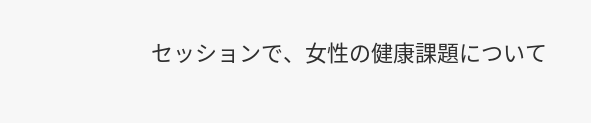セッションで、女性の健康課題について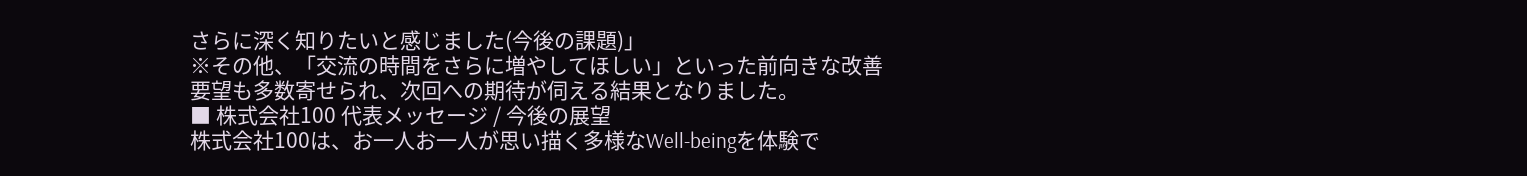さらに深く知りたいと感じました(今後の課題)」
※その他、「交流の時間をさらに増やしてほしい」といった前向きな改善要望も多数寄せられ、次回への期待が伺える結果となりました。
■ 株式会社100 代表メッセージ / 今後の展望
株式会社100は、お一人お一人が思い描く多様なWell-beingを体験で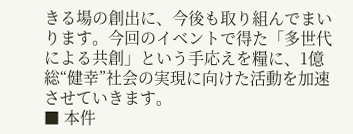きる場の創出に、今後も取り組んでまいります。今回のイベントで得た「多世代による共創」という手応えを糧に、1億総“健幸”社会の実現に向けた活動を加速させていきます。
■ 本件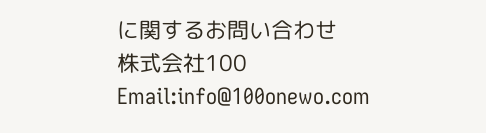に関するお問い合わせ
株式会社100
Email:info@100onewo.com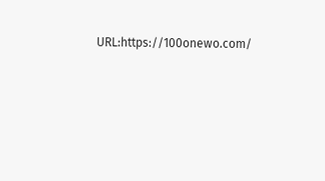URL:https://100onewo.com/